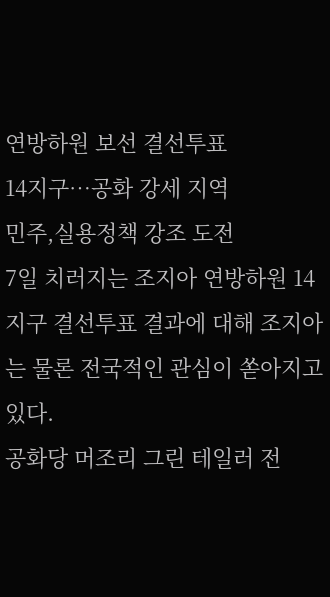연방하원 보선 결선투표
14지구…공화 강세 지역
민주,실용정책 강조 도전
7일 치러지는 조지아 연방하원 14지구 결선투표 결과에 대해 조지아는 물론 전국적인 관심이 쏟아지고 있다.
공화당 머조리 그린 테일러 전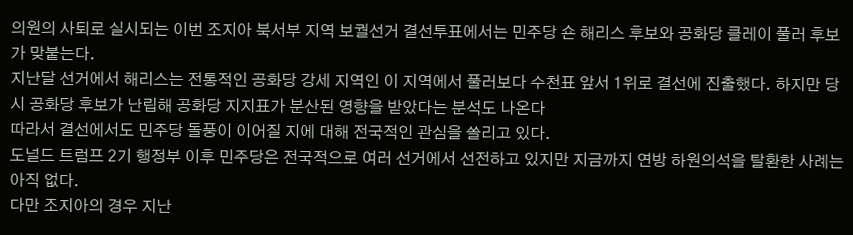의원의 사퇴로 실시되는 이번 조지아 북서부 지역 보궐선거 결선투표에서는 민주당 숀 해리스 후보와 공화당 클레이 풀러 후보가 맞붙는다.
지난달 선거에서 해리스는 전통적인 공화당 강세 지역인 이 지역에서 풀러보다 수천표 앞서 1위로 결선에 진출했다. 하지만 당시 공화당 후보가 난립해 공화당 지지표가 분산된 영향을 받았다는 분석도 나온다
따라서 결선에서도 민주당 돌풍이 이어질 지에 대해 전국적인 관심을 쏠리고 있다.
도널드 트럼프 2기 행정부 이후 민주당은 전국적으로 여러 선거에서 선전하고 있지만 지금까지 연방 하원의석을 탈환한 사례는 아직 없다.
다만 조지아의 경우 지난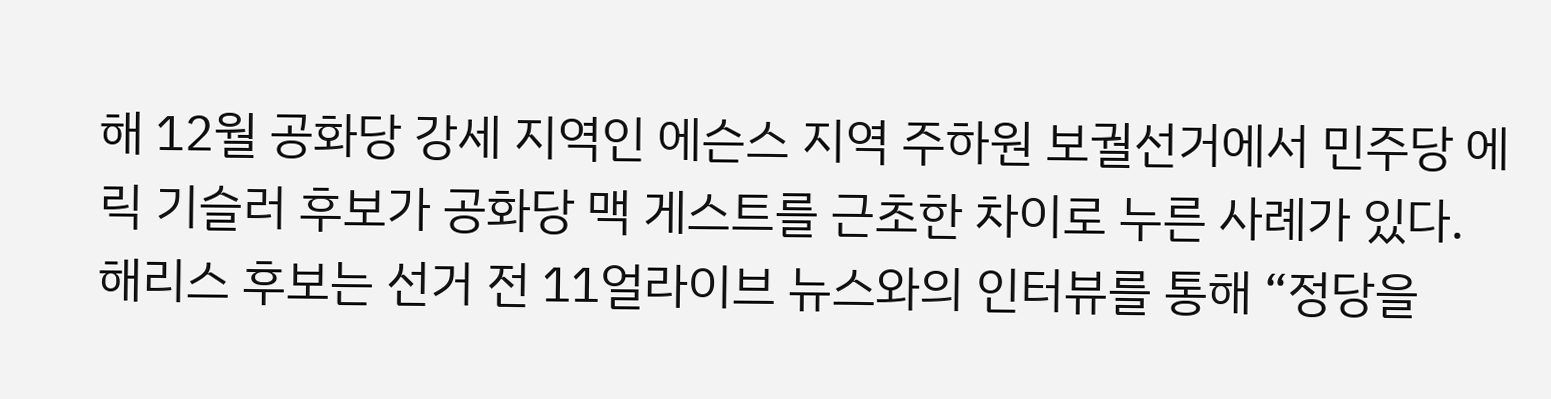해 12월 공화당 강세 지역인 에슨스 지역 주하원 보궐선거에서 민주당 에릭 기슬러 후보가 공화당 맥 게스트를 근초한 차이로 누른 사례가 있다.
해리스 후보는 선거 전 11얼라이브 뉴스와의 인터뷰를 통해 “정당을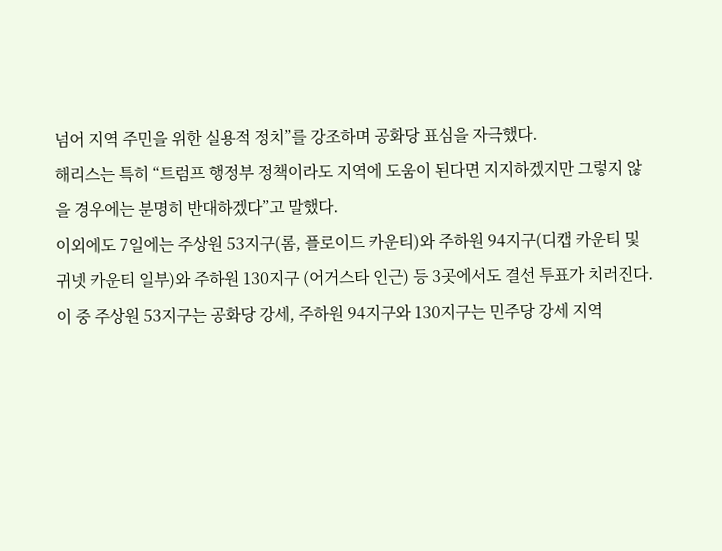넘어 지역 주민을 위한 실용적 정치”를 강조하며 공화당 표심을 자극했다.
해리스는 특히 “트럼프 행정부 정책이라도 지역에 도움이 된다면 지지하겠지만 그렇지 않을 경우에는 분명히 반대하겠다”고 말했다.
이외에도 7일에는 주상원 53지구(롬, 플로이드 카운티)와 주하원 94지구(디캡 카운티 및 귀넷 카운티 일부)와 주하원 130지구 (어거스타 인근) 등 3곳에서도 결선 투표가 치러진다.
이 중 주상원 53지구는 공화당 강세, 주하원 94지구와 130지구는 민주당 강세 지역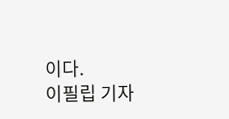이다.
이필립 기자